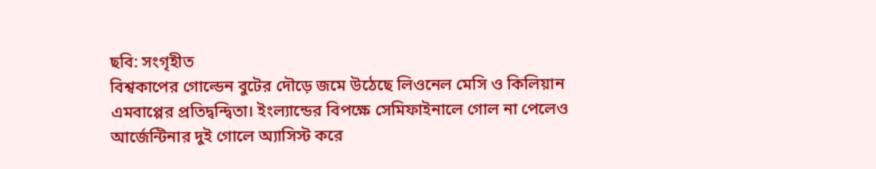ছবি: সংগৃহীত
বিশ্বকাপের গোল্ডেন বুটের দৌড়ে জমে উঠেছে লিওনেল মেসি ও কিলিয়ান এমবাপ্পের প্রতিদ্বন্দ্বিতা। ইংল্যান্ডের বিপক্ষে সেমিফাইনালে গোল না পেলেও আর্জেন্টিনার দুই গোলে অ্যাসিস্ট করে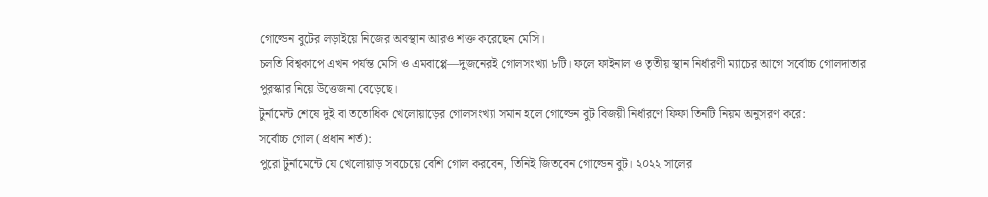গোল্ডেন বুটের লড়াইয়ে নিজের অবস্থান আরও শক্ত করেছেন মেসি।
চলতি বিশ্বকাপে এখন পর্যন্ত মেসি ও এমবাপ্পে—দুজনেরই গোলসংখ্যা ৮টি। ফলে ফাইনাল ও তৃতীয় স্থান নির্ধারণী ম্যাচের আগে সর্বোচ্চ গোলদাতার পুরস্কার নিয়ে উত্তেজনা বেড়েছে।
টুর্নামেন্ট শেষে দুই বা ততোধিক খেলোয়াড়ের গোলসংখ্যা সমান হলে গোল্ডেন বুট বিজয়ী নির্ধারণে ফিফা তিনটি নিয়ম অনুসরণ করে:
সর্বোচ্চ গোল (প্রধান শর্ত):
পুরো টুর্নামেন্টে যে খেলোয়াড় সবচেয়ে বেশি গোল করবেন, তিনিই জিতবেন গোল্ডেন বুট। ২০২২ সালের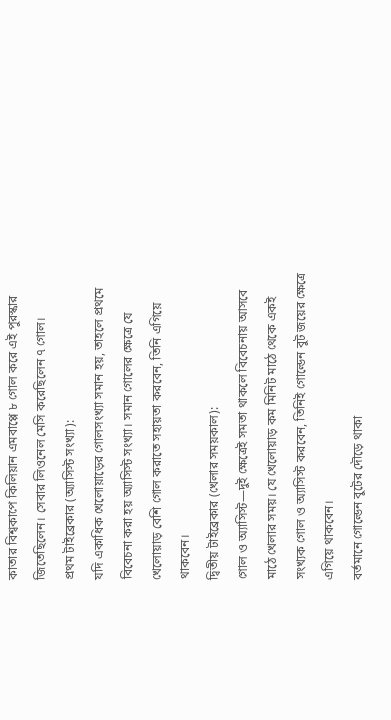কাতার বিশ্বকাপে কিলিয়ান এমবাপ্পে ৮ গোল করে এই পুরস্কার জিতেছিলেন। সেবার লিওনেল মেসি করেছিলেন ৭ গোল।
প্রথম টাইব্রেকার (অ্যাসিস্ট সংখ্যা):
যদি একাধিক খেলোয়াড়ের গোলসংখ্যা সমান হয়, তাহলে প্রথমে বিবেচনা করা হয় অ্যাসিস্ট সংখ্যা। সমান গোলের ক্ষেত্রে যে খেলোয়াড় বেশি গোল করাতে সহায়তা করবেন, তিনি এগিয়ে থাকবেন।
দ্বিতীয় টাইব্রেকার (খেলার সময়কাল):
গোল ও অ্যাসিস্ট—দুই ক্ষেত্রেই সমতা থাকলে বিবেচনায় আসবে মাঠে খেলার সময়। যে খেলোয়াড় কম মিনিট মাঠে থেকে একই সংখ্যক গোল ও অ্যাসিস্ট করবেন, তিনিই গোল্ডেন বুট জয়ের ক্ষেত্রে এগিয়ে থাকবেন।
বর্তমানে গোল্ডেন বুটের দৌড়ে থাকা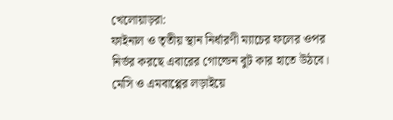খেলোয়াড়রা:
ফাইনাল ও তৃতীয় স্থান নির্ধারণী ম্যাচের ফলের ওপর নির্ভর করছে এবারের গোল্ডেন বুট কার হাতে উঠবে। মেসি ও এমবাপ্পের লড়াইয়ে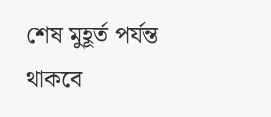শেষ মুহূর্ত পর্যন্ত থাকবে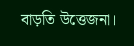বাড়তি উত্তেজনা।